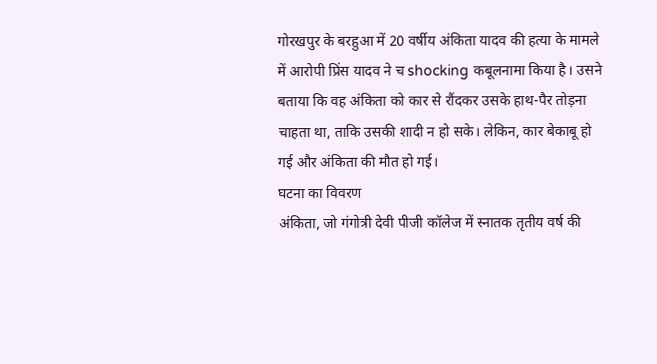गोरखपुर के बरहुआ में 20 वर्षीय अंकिता यादव की हत्या के मामले में आरोपी प्रिंस यादव ने च shocking कबूलनामा किया है। उसने बताया कि वह अंकिता को कार से रौंदकर उसके हाथ-पैर तोड़ना चाहता था, ताकि उसकी शादी न हो सके। लेकिन, कार बेकाबू हो गई और अंकिता की मौत हो गई।
घटना का विवरण
अंकिता, जो गंगोत्री देवी पीजी कॉलेज में स्नातक तृतीय वर्ष की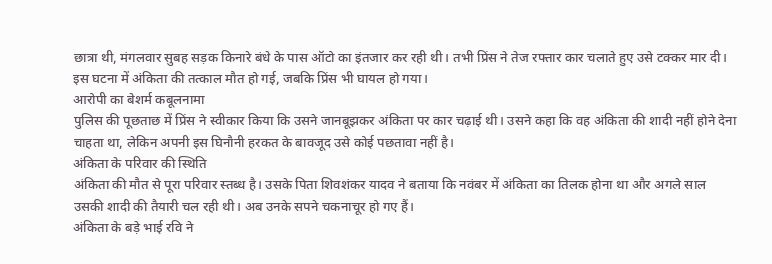छात्रा थी, मंगलवार सुबह सड़क किनारे बंधे के पास ऑटो का इंतजार कर रही थी। तभी प्रिंस ने तेज रफ्तार कार चलाते हुए उसे टक्कर मार दी। इस घटना में अंकिता की तत्काल मौत हो गई, जबकि प्रिंस भी घायल हो गया।
आरोपी का बेशर्म कबूलनामा
पुलिस की पूछताछ में प्रिंस ने स्वीकार किया कि उसने जानबूझकर अंकिता पर कार चढ़ाई थी। उसने कहा कि वह अंकिता की शादी नहीं होने देना चाहता था, लेकिन अपनी इस घिनौनी हरकत के बावजूद उसे कोई पछतावा नहीं है।
अंकिता के परिवार की स्थिति
अंकिता की मौत से पूरा परिवार स्तब्ध है। उसके पिता शिवशंकर यादव ने बताया कि नवंबर में अंकिता का तिलक होना था और अगले साल उसकी शादी की तैयारी चल रही थी। अब उनके सपने चकनाचूर हो गए हैं।
अंकिता के बड़े भाई रवि ने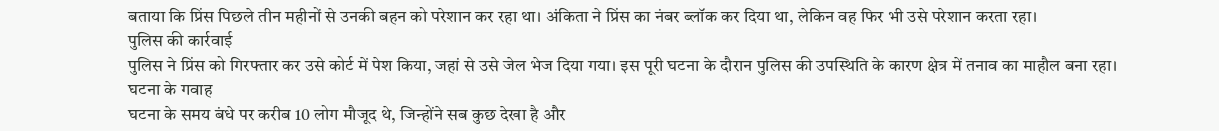बताया कि प्रिंस पिछले तीन महीनों से उनकी बहन को परेशान कर रहा था। अंकिता ने प्रिंस का नंबर ब्लॉक कर दिया था, लेकिन वह फिर भी उसे परेशान करता रहा।
पुलिस की कार्रवाई
पुलिस ने प्रिंस को गिरफ्तार कर उसे कोर्ट में पेश किया, जहां से उसे जेल भेज दिया गया। इस पूरी घटना के दौरान पुलिस की उपस्थिति के कारण क्षेत्र में तनाव का माहौल बना रहा।
घटना के गवाह
घटना के समय बंधे पर करीब 10 लोग मौजूद थे, जिन्होंने सब कुछ देखा है और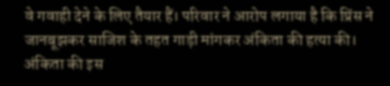वे गवाही देने के लिए तैयार हैं। परिवार ने आरोप लगाया है कि प्रिंस ने जानबूझकर साजिश के तहत गाड़ी मांगकर अंकिता की हत्या की।
अंकिता की इस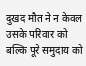दुखद मौत ने न केवल उसके परिवार को बल्कि पूरे समुदाय को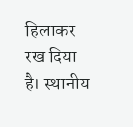हिलाकर रख दिया है। स्थानीय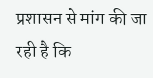प्रशासन से मांग की जा रही है कि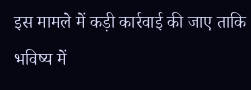इस मामले में कड़ी कार्रवाई की जाए ताकि भविष्य में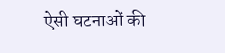ऐसी घटनाओं की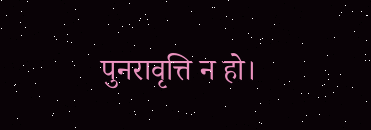पुनरावृत्ति न हो।